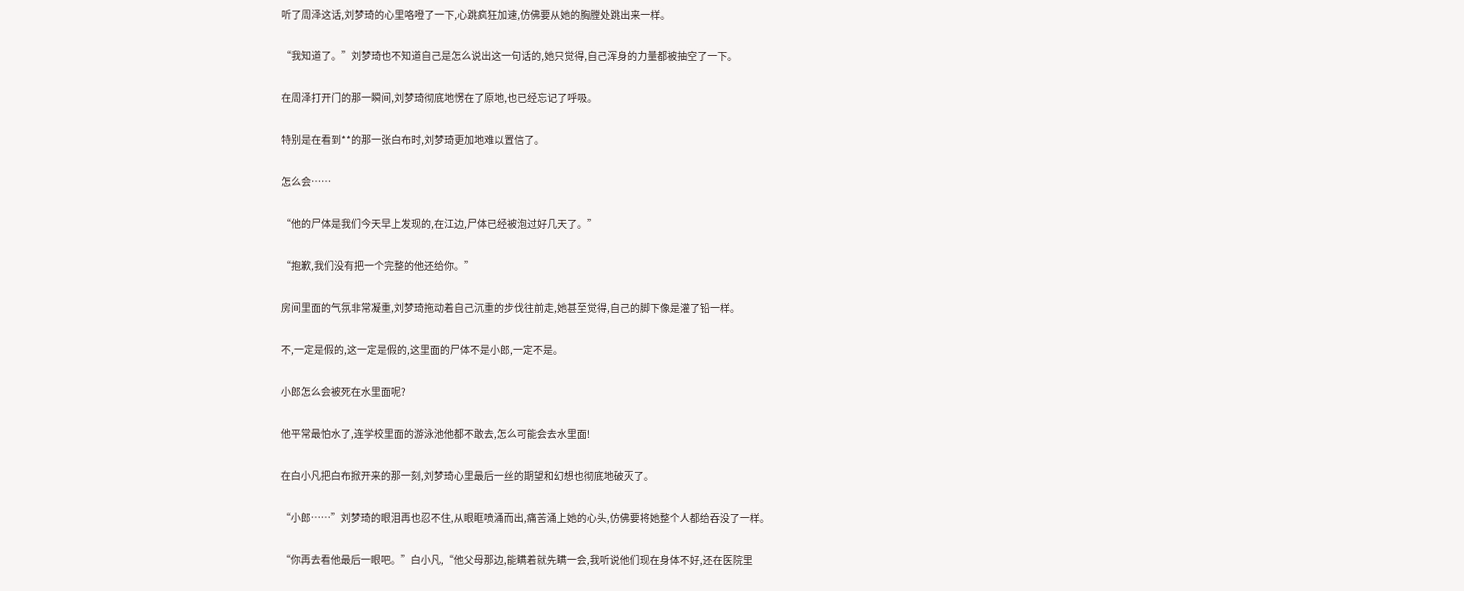听了周泽这话,刘梦琦的心里咯噔了一下,心跳疯狂加速,仿佛要从她的胸膛处跳出来一样。

“我知道了。”刘梦琦也不知道自己是怎么说出这一句话的,她只觉得,自己浑身的力量都被抽空了一下。

在周泽打开门的那一瞬间,刘梦琦彻底地愣在了原地,也已经忘记了呼吸。

特别是在看到**的那一张白布时,刘梦琦更加地难以置信了。

怎么会……

“他的尸体是我们今天早上发现的,在江边,尸体已经被泡过好几天了。”

“抱歉,我们没有把一个完整的他还给你。”

房间里面的气氛非常凝重,刘梦琦拖动着自己沉重的步伐往前走,她甚至觉得,自己的脚下像是灌了铅一样。

不,一定是假的,这一定是假的,这里面的尸体不是小郎,一定不是。

小郎怎么会被死在水里面呢?

他平常最怕水了,连学校里面的游泳池他都不敢去,怎么可能会去水里面!

在白小凡把白布掀开来的那一刻,刘梦琦心里最后一丝的期望和幻想也彻底地破灭了。

“小郎……”刘梦琦的眼泪再也忍不住,从眼眶喷涌而出,痛苦涌上她的心头,仿佛要将她整个人都给吞没了一样。

“你再去看他最后一眼吧。”白小凡,“他父母那边,能瞒着就先瞒一会,我听说他们现在身体不好,还在医院里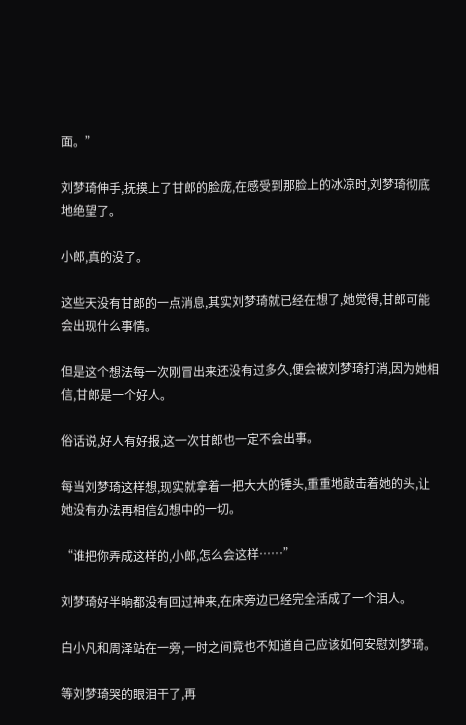面。”

刘梦琦伸手,抚摸上了甘郎的脸庞,在感受到那脸上的冰凉时,刘梦琦彻底地绝望了。

小郎,真的没了。

这些天没有甘郎的一点消息,其实刘梦琦就已经在想了,她觉得,甘郎可能会出现什么事情。

但是这个想法每一次刚冒出来还没有过多久,便会被刘梦琦打消,因为她相信,甘郎是一个好人。

俗话说,好人有好报,这一次甘郎也一定不会出事。

每当刘梦琦这样想,现实就拿着一把大大的锤头,重重地敲击着她的头,让她没有办法再相信幻想中的一切。

“谁把你弄成这样的,小郎,怎么会这样……”

刘梦琦好半晌都没有回过神来,在床旁边已经完全活成了一个泪人。

白小凡和周泽站在一旁,一时之间竟也不知道自己应该如何安慰刘梦琦。

等刘梦琦哭的眼泪干了,再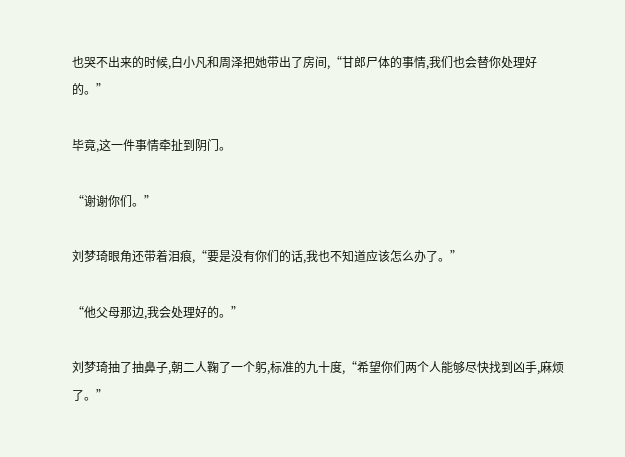也哭不出来的时候,白小凡和周泽把她带出了房间,“甘郎尸体的事情,我们也会替你处理好的。”

毕竟,这一件事情牵扯到阴门。

“谢谢你们。”

刘梦琦眼角还带着泪痕,“要是没有你们的话,我也不知道应该怎么办了。”

“他父母那边,我会处理好的。”

刘梦琦抽了抽鼻子,朝二人鞠了一个躬,标准的九十度,“希望你们两个人能够尽快找到凶手,麻烦了。”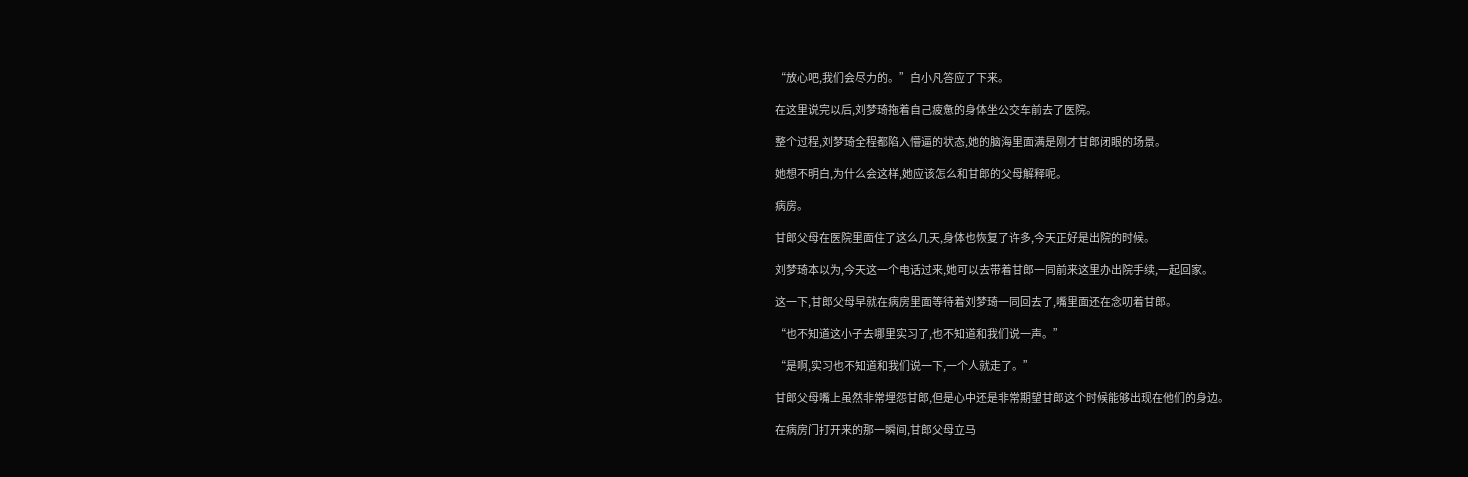“放心吧,我们会尽力的。”白小凡答应了下来。

在这里说完以后,刘梦琦拖着自己疲惫的身体坐公交车前去了医院。

整个过程,刘梦琦全程都陷入懵逼的状态,她的脑海里面满是刚才甘郎闭眼的场景。

她想不明白,为什么会这样,她应该怎么和甘郎的父母解释呢。

病房。

甘郎父母在医院里面住了这么几天,身体也恢复了许多,今天正好是出院的时候。

刘梦琦本以为,今天这一个电话过来,她可以去带着甘郎一同前来这里办出院手续,一起回家。

这一下,甘郎父母早就在病房里面等待着刘梦琦一同回去了,嘴里面还在念叨着甘郎。

“也不知道这小子去哪里实习了,也不知道和我们说一声。”

“是啊,实习也不知道和我们说一下,一个人就走了。”

甘郎父母嘴上虽然非常埋怨甘郎,但是心中还是非常期望甘郎这个时候能够出现在他们的身边。

在病房门打开来的那一瞬间,甘郎父母立马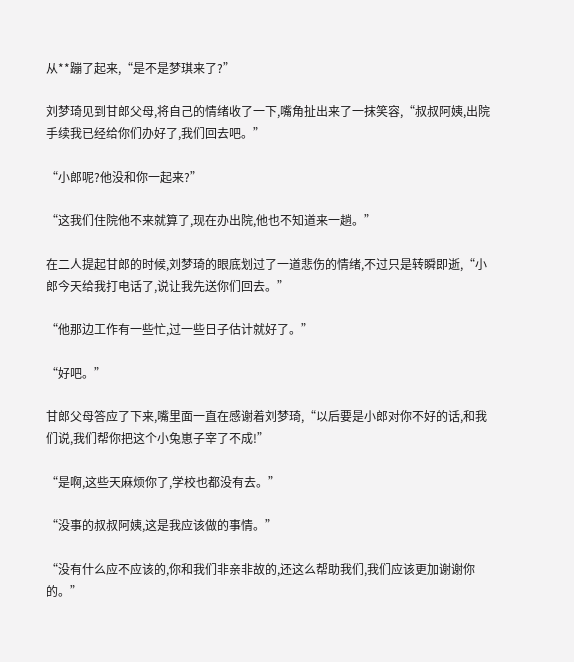从**蹦了起来,“是不是梦琪来了?”

刘梦琦见到甘郎父母,将自己的情绪收了一下,嘴角扯出来了一抹笑容,“叔叔阿姨,出院手续我已经给你们办好了,我们回去吧。”

“小郎呢?他没和你一起来?”

“这我们住院他不来就算了,现在办出院,他也不知道来一趟。”

在二人提起甘郎的时候,刘梦琦的眼底划过了一道悲伤的情绪,不过只是转瞬即逝,“小郎今天给我打电话了,说让我先送你们回去。”

“他那边工作有一些忙,过一些日子估计就好了。”

“好吧。”

甘郎父母答应了下来,嘴里面一直在感谢着刘梦琦,“以后要是小郎对你不好的话,和我们说,我们帮你把这个小兔崽子宰了不成!”

“是啊,这些天麻烦你了,学校也都没有去。”

“没事的叔叔阿姨,这是我应该做的事情。”

“没有什么应不应该的,你和我们非亲非故的,还这么帮助我们,我们应该更加谢谢你的。”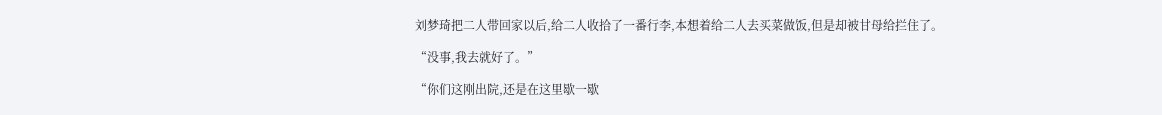刘梦琦把二人带回家以后,给二人收拾了一番行李,本想着给二人去买菜做饭,但是却被甘母给拦住了。

“没事,我去就好了。”

“你们这刚出院,还是在这里歇一歇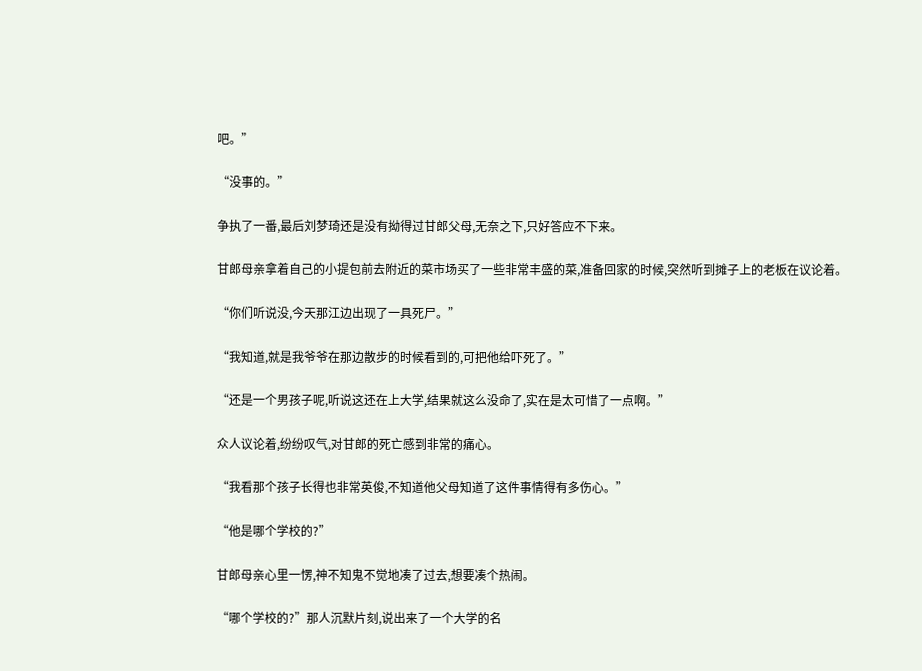吧。”

“没事的。”

争执了一番,最后刘梦琦还是没有拗得过甘郎父母,无奈之下,只好答应不下来。

甘郎母亲拿着自己的小提包前去附近的菜市场买了一些非常丰盛的菜,准备回家的时候,突然听到摊子上的老板在议论着。

“你们听说没,今天那江边出现了一具死尸。”

“我知道,就是我爷爷在那边散步的时候看到的,可把他给吓死了。”

“还是一个男孩子呢,听说这还在上大学,结果就这么没命了,实在是太可惜了一点啊。”

众人议论着,纷纷叹气,对甘郎的死亡感到非常的痛心。

“我看那个孩子长得也非常英俊,不知道他父母知道了这件事情得有多伤心。”

“他是哪个学校的?”

甘郎母亲心里一愣,神不知鬼不觉地凑了过去,想要凑个热闹。

“哪个学校的?”那人沉默片刻,说出来了一个大学的名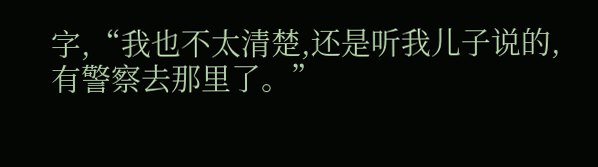字,“我也不太清楚,还是听我儿子说的,有警察去那里了。”